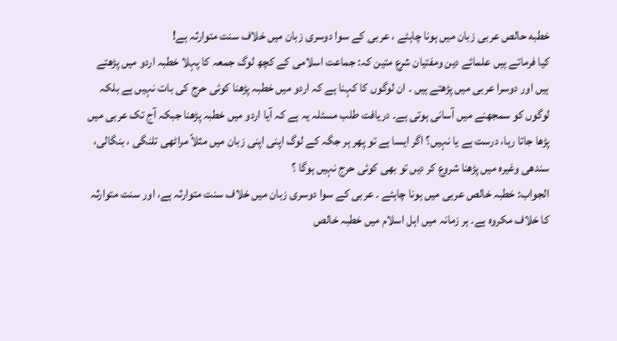خطبه حالص عربی زبان میں ہونا چاہئے ، عربی کے سوا دوسری زبان میں خلاف سنت متوارثہ ہے!
کیا فرماتے ہیں علمائے دین ومفتیان شرع متین کہ: جماعت اسلامی کے کچھ لوگ جمعہ کا پہلا خطبہ اردو میں پڑھتے ہیں اور دوسرا عربی میں پڑھتے ہیں ۔ ان لوگوں کا کہنا ہے کہ اردو میں خطبہ پڑھنا کوئی حرج کی بات نہیں ہے بلکہ لوگوں کو سمجھنے میں آسانی ہوتی ہے۔ دریافت طلب مسئلہ یہ ہے کہ آیا اردو میں خطبہ پڑھنا جبکہ آج تک عربی میں پڑھا جاتا رہا، درست ہے یا نہیں؟ اگر ایسا ہے تو پھر ہر جگہ کے لوگ اپنی اپنی زبان میں مثلاً مراٹھی تلنگی ، بنگالی، سندھی وغیرہ میں پڑھنا شروع کر دیں تو بھی کوئی حرج نہیں ہوگا ؟
الجواب: خطبہ خالص عربی میں ہونا چاہئے ۔ عربی کے سوا دوسری زبان میں خلاف سنت متوارثہ ہے، اور سنت متوارثہ کا خلاف مکروہ ہے۔ ہر زمانہ میں اہل اسلام میں خطبہ خالص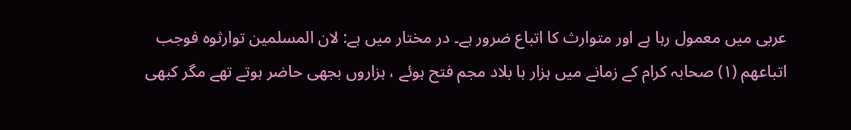عربی میں معمول رہا ہے اور متوارث کا اتباع ضرور ہے۔ در مختار میں ہے: لان المسلمين توارثوه فوجب اتباعهم (۱) صحابہ کرام کے زمانے میں ہزار ہا بلاد مجم فتح ہوئے ، ہزاروں بجھی حاضر ہوتے تھے مگر کبھی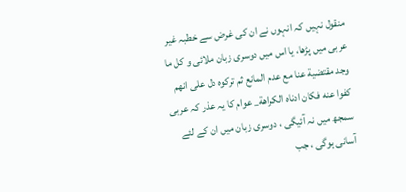منقول نہیں کہ انہوں نے ان کی غرض سے خطبہ غیر عربی میں پڑھا، یا اس میں دوسری زبان ملائی و کل ما وجد مقتضية عنا مع عدم المانع ثم تركوه دل على انهم كفوا عنه فكان ادناه الكراهة_ عوام کا یہ عذر کہ عربی سمجھ میں نہ آئیگی ، دوسری زبان میں ان کے لئے آسانی ہوگی ، جب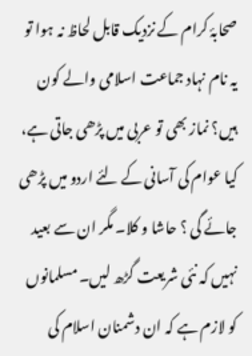صحابۂ کرام کے نزدیک قابل لحاظ نہ ہوا تو یہ نام نہاد جماعت اسلامی والے کون ہیں؟ نماز بھی تو عربی میں پڑھی جاتی ہے، کیا عوام کی آسانی کے لئے اردو میں پڑھی جائے گی ؟ حاشا و کلا۔ مگر ان سے بعید نہیں کہ نئی شریعت گڑھ لیں۔ مسلمانوں کو لازم ہے کہ ان دشمنان اسلام کی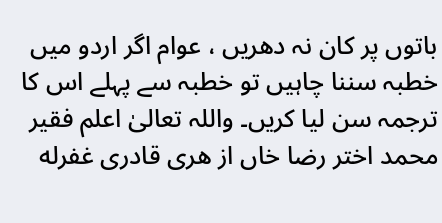باتوں پر کان نہ دھریں ، عوام اگر اردو میں خطبہ سننا چاہیں تو خطبہ سے پہلے اس کا ترجمہ سن لیا کریں۔ واللہ تعالیٰ اعلم فقیر محمد اختر رضا خاں از هری قادری غفرله